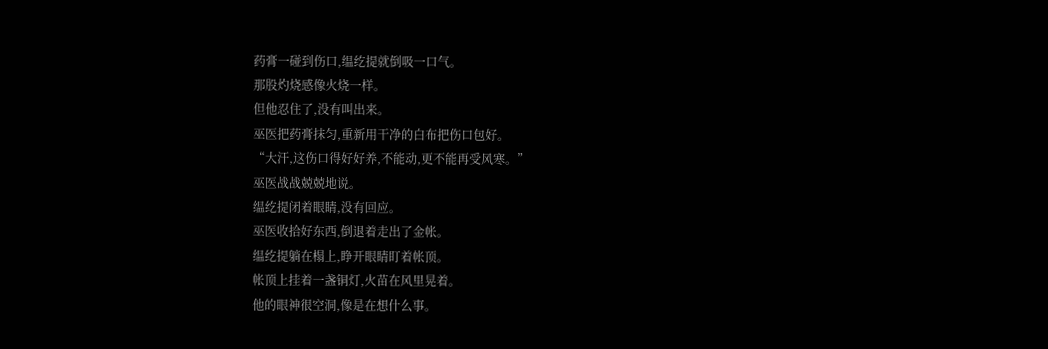药膏一碰到伤口,缊纥提就倒吸一口气。
那股灼烧感像火烧一样。
但他忍住了,没有叫出来。
巫医把药膏抹匀,重新用干净的白布把伤口包好。
“大汗,这伤口得好好养,不能动,更不能再受风寒。”
巫医战战兢兢地说。
缊纥提闭着眼睛,没有回应。
巫医收拾好东西,倒退着走出了金帐。
缊纥提躺在榻上,睁开眼睛盯着帐顶。
帐顶上挂着一盏铜灯,火苗在风里晃着。
他的眼神很空洞,像是在想什么事。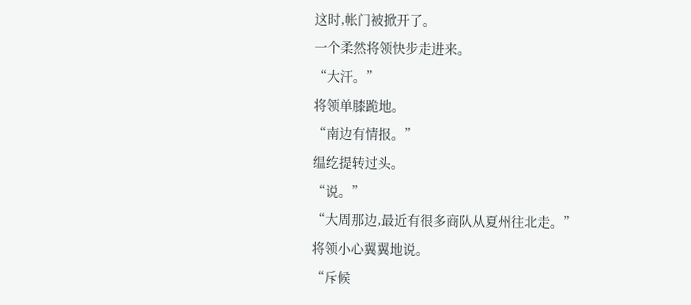这时,帐门被掀开了。
一个柔然将领快步走进来。
“大汗。”
将领单膝跪地。
“南边有情报。”
缊纥提转过头。
“说。”
“大周那边,最近有很多商队从夏州往北走。”
将领小心翼翼地说。
“斥候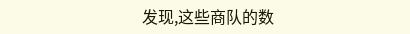发现,这些商队的数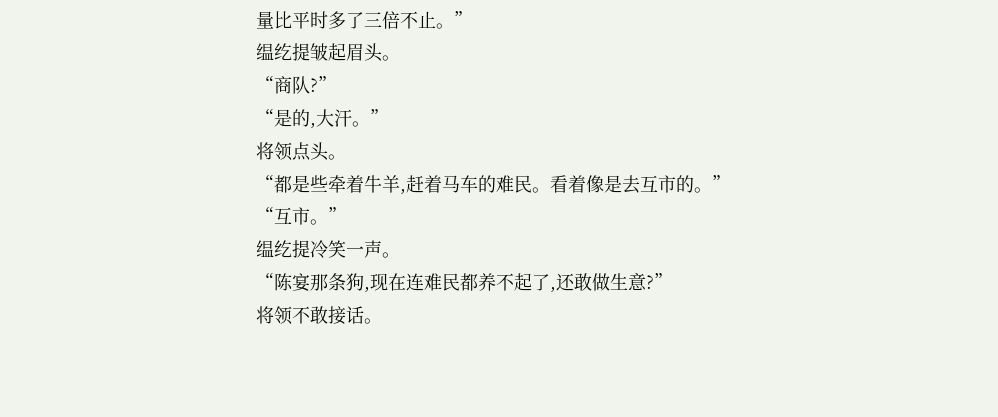量比平时多了三倍不止。”
缊纥提皱起眉头。
“商队?”
“是的,大汗。”
将领点头。
“都是些牵着牛羊,赶着马车的难民。看着像是去互市的。”
“互市。”
缊纥提冷笑一声。
“陈宴那条狗,现在连难民都养不起了,还敢做生意?”
将领不敢接话。